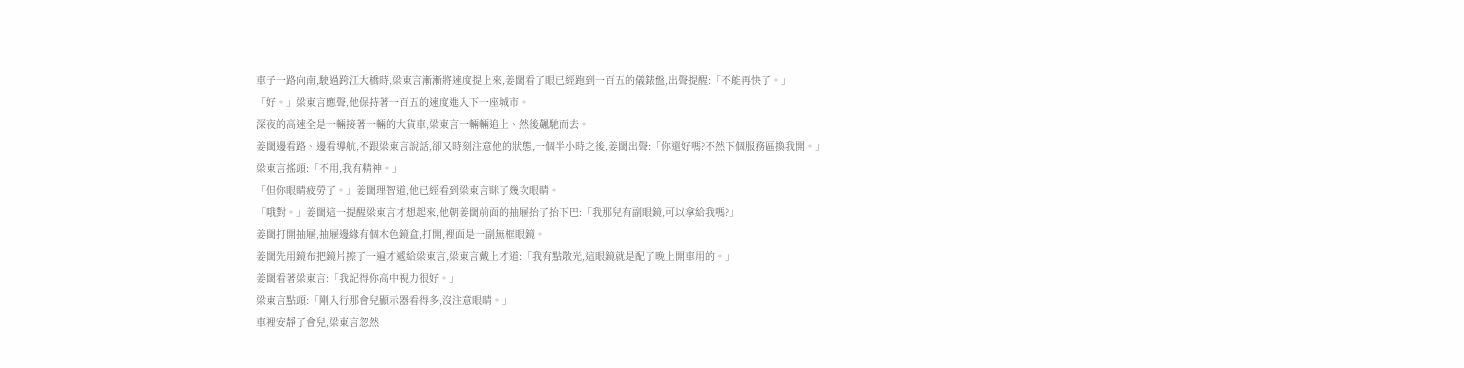車子一路向南,駛過跨江大橋時,梁東言漸漸將速度提上來,姜閾看了眼已經跑到一百五的儀錶盤,出聲提醒:「不能再快了。」
「好。」梁東言應聲,他保持著一百五的速度進入下一座城市。
深夜的高速全是一輛接著一輛的大貨車,梁東言一輛輛追上、然後飆馳而去。
姜閾邊看路、邊看導航,不跟梁東言說話,卻又時刻注意他的狀態,一個半小時之後,姜閾出聲:「你還好嗎?不然下個服務區換我開。」
梁東言搖頭:「不用,我有精神。」
「但你眼睛疲勞了。」姜閾理智道,他已經看到梁東言眯了幾次眼睛。
「哦對。」姜閾這一提醒梁東言才想起來,他朝姜閾前面的抽屜抬了抬下巴:「我那兒有副眼鏡,可以拿給我嗎?」
姜閾打開抽屜,抽屜邊緣有個木色鏡盒,打開,裡面是一副無框眼鏡。
姜閾先用鏡布把鏡片擦了一遍才遞給梁東言,梁東言戴上才道:「我有點散光,這眼鏡就是配了晚上開車用的。」
姜閾看著梁東言:「我記得你高中視力很好。」
梁東言點頭:「剛入行那會兒顯示器看得多,沒注意眼睛。」
車裡安靜了會兒,梁東言忽然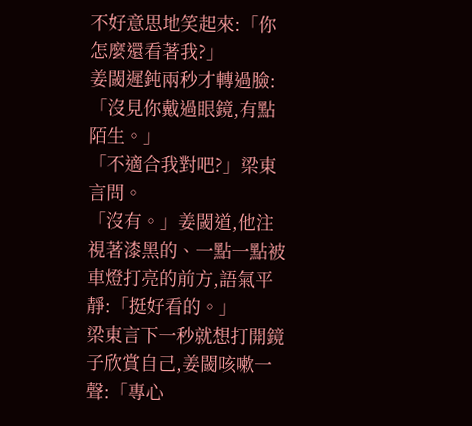不好意思地笑起來:「你怎麼還看著我?」
姜閾遲鈍兩秒才轉過臉:「沒見你戴過眼鏡,有點陌生。」
「不適合我對吧?」梁東言問。
「沒有。」姜閾道,他注視著漆黑的、一點一點被車燈打亮的前方,語氣平靜:「挺好看的。」
梁東言下一秒就想打開鏡子欣賞自己,姜閾咳嗽一聲:「專心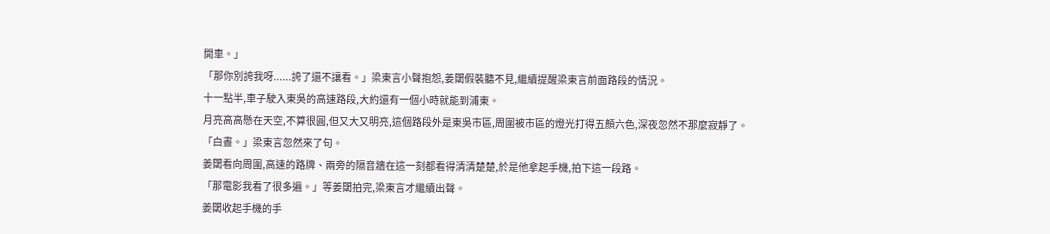開車。」
「那你別誇我呀......誇了還不讓看。」梁東言小聲抱怨,姜閾假裝聽不見,繼續提醒梁東言前面路段的情況。
十一點半,車子駛入東吳的高速路段,大約還有一個小時就能到浦東。
月亮高高懸在天空,不算很圓,但又大又明亮,這個路段外是東吳市區,周圍被市區的燈光打得五顏六色,深夜忽然不那麼寂靜了。
「白晝。」梁東言忽然來了句。
姜閾看向周圍,高速的路牌、兩旁的隔音牆在這一刻都看得清清楚楚,於是他拿起手機,拍下這一段路。
「那電影我看了很多遍。」等姜閾拍完,梁東言才繼續出聲。
姜閾收起手機的手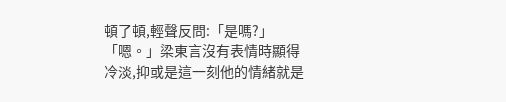頓了頓,輕聲反問:「是嗎?」
「嗯。」梁東言沒有表情時顯得冷淡,抑或是這一刻他的情緒就是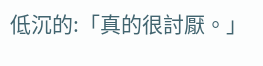低沉的:「真的很討厭。」